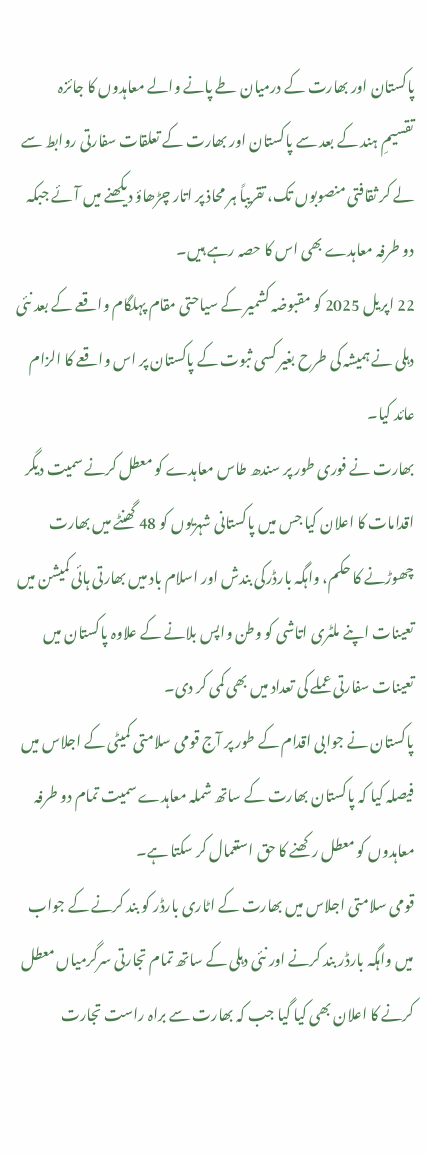پاکستان اور بھارت کے درمیان طے پانے والے معاہدوں کا جائزہ
تقسیمِ ہند کے بعد سے پاکستان اور بھارت کے تعلقات سفارتی روابط سے لے کر ثقافتی منصوبوں تک، تقریباً ہر محاذ پر اتار چڑھاؤ دیکھنے میں آئے جبکہ دو طرفہ معاہدے بھی اس کا حصہ رہے ہیں۔
22 اپریل 2025 کو مقبوضہ کشمیر کے سیاحتی مقام پہلگام واقعے کے بعد نئی دہلی نے ہمیشہ کی طرح بغیر کسی ثبوت کے پاکستان پر اس واقعے کا الزام عائد کیا۔
بھارت نے فوری طور پر سندھ طاس معاہدے کو معطل کرنے سمیت دیگر اقدامات کا اعلان کیا جس میں پاکستانی شہریوں کو 48 گھنٹے میں بھارت چھوڑنے کا حکم، واہگہ بارڈرکی بندش اور اسلام باد میں بھارتی ہائی کمیشن میں تعینات اپنے ملٹری اتاشی کو وطن واپس بلانے کے علاوہ پاکستان میں تعینات سفارتی عملے کی تعداد میں بھی کمی کر دی۔
پاکستان نے جوابی اقدام کے طور پر آج قومی سلامتی کمیٹی کے اجلاس میں فیصلہ کیا کہ پاکستان بھارت کے ساتھ شملہ معاہدے سمیت تمام دو طرفہ معاہدوں کو معطل رکھنے کا حق استعمال کر سکتا ہے۔
قومی سلامتی اجلاس میں بھارت کے اٹاری بارڈر کو بند کرنے کے جواب میں واہگہ بارڈر بند کرنے اور نئی دہلی کے ساتھ تمام تجارتی سرگرمیاں معطل کرنے کا اعلان بھی کیا گیا جب کہ بھارت سے براہ راست تجارت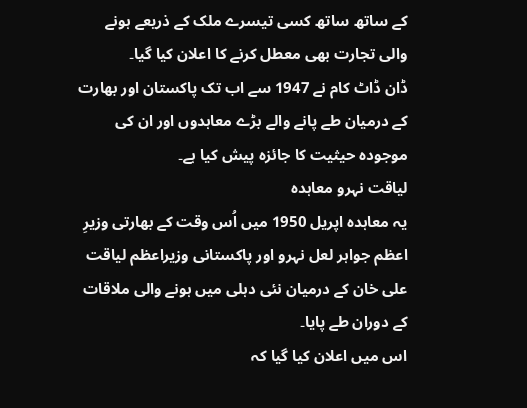کے ساتھ ساتھ کسی تیسرے ملک کے ذریعے ہونے والی تجارت بھی معطل کرنے کا اعلان کیا گیا۔
ڈان ڈاٹ کام نے 1947 سے اب تک پاکستان اور بھارت کے درمیان طے پانے والے بڑے معاہدوں اور ان کی موجودہ حیثیت کا جائزہ پیش کیا ہے۔
لیاقت نہرو معاہدہ
یہ معاہدہ اپریل 1950 میں اُس وقت کے بھارتی وزیرِ اعظم جواہر لعل نہرو اور پاکستانی وزیراعظم لیاقت علی خان کے درمیان نئی دہلی میں ہونے والی ملاقات کے دوران طے پایا۔
اس میں اعلان کیا گیا کہ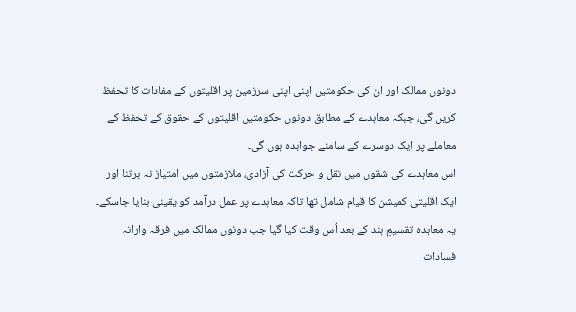دونوں ممالک اور ان کی حکومتیں اپنی اپنی سرزمین پر اقلیتوں کے مفادات کا تحفظ کریں گی، جبکہ معاہدے کے مطابق دونوں حکومتیں اقلیتوں کے حقوق کے تحفظ کے معاملے پر ایک دوسرے کے سامنے جوابدہ ہوں گی۔
اس معاہدے کی شقوں میں نقل و حرکت کی آزادی، ملازمتوں میں امتیاز نہ برتنا اور ایک اقلیتی کمیشن کا قیام شامل تھا تاکہ معاہدے پر عمل درآمد کو یقینی بنایا جاسکے۔
یہ معاہدہ تقسیمِ ہند کے بعد اُس وقت کیا گیا جب دونوں ممالک میں فرقہ وارانہ فسادات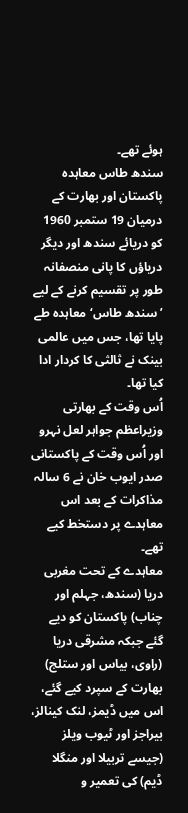ہوئے تھے۔
سندھ طاس معاہدہ
پاکستان اور بھارت کے درمیان 19 ستمبر 1960 کو دریائے سندھ اور دیگر دریاؤں کا پانی منصفانہ طور پر تقسیم کرنے کے لیے ’سندھ طاس‘ معاہدہ طے پایا تھا، جس میں عالمی بینک نے ثالثی کا کردار ادا کیا تھا۔
اُس وقت کے بھارتی وزیراعظم جواہر لعل نہرو اور اُس وقت کے پاکستانی صدر ایوب خان نے 6 سالہ مذاکرات کے بعد اس معاہدے پر دستخط کیے تھے۔
معاہدے کے تحت مغربی دریا (سندھ، جہلم اور چناب) پاکستان کو دیے گئے جبکہ مشرقی دریا (راوی، بیاس اور ستلج) بھارت کے سپرد کیے گئے، اس میں ڈیمز، لنک کینالز، بیراجز اور ٹیوب ویلز (جیسے تربیلا اور منگلا ڈیم) کی تعمیر و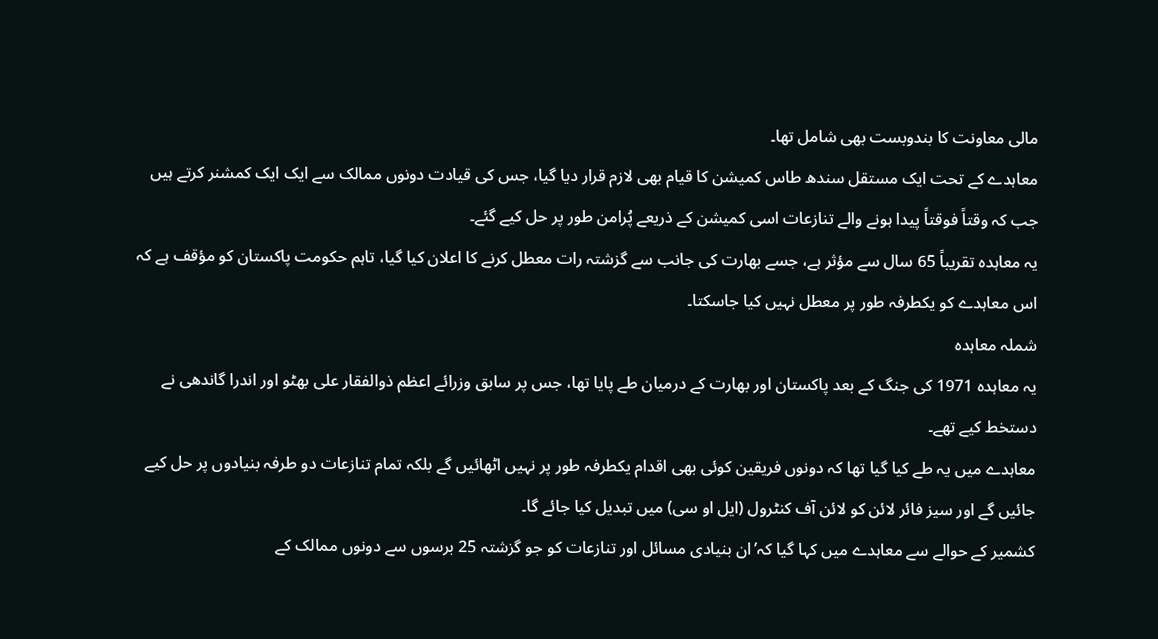مالی معاونت کا بندوبست بھی شامل تھا۔
معاہدے کے تحت ایک مستقل سندھ طاس کمیشن کا قیام بھی لازم قرار دیا گیا، جس کی قیادت دونوں ممالک سے ایک ایک کمشنر کرتے ہیں جب کہ وقتاً فوقتاً پیدا ہونے والے تنازعات اسی کمیشن کے ذریعے پُرامن طور پر حل کیے گئے۔
یہ معاہدہ تقریباً 65 سال سے مؤثر ہے، جسے بھارت کی جانب سے گزشتہ رات معطل کرنے کا اعلان کیا گیا، تاہم حکومت پاکستان کو مؤقف ہے کہ اس معاہدے کو یکطرفہ طور پر معطل نہیں کیا جاسکتا۔
شملہ معاہدہ
یہ معاہدہ 1971 کی جنگ کے بعد پاکستان اور بھارت کے درمیان طے پایا تھا، جس پر سابق وزرائے اعظم ذوالفقار علی بھٹو اور اندرا گاندھی نے دستخط کیے تھے۔
معاہدے میں یہ طے کیا گیا تھا کہ دونوں فریقین کوئی بھی اقدام یکطرفہ طور پر نہیں اٹھائیں گے بلکہ تمام تنازعات دو طرفہ بنیادوں پر حل کیے جائیں گے اور سیز فائر لائن کو لائن آف کنٹرول (ایل او سی) میں تبدیل کیا جائے گا۔
کشمیر کے حوالے سے معاہدے میں کہا گیا کہ’ان بنیادی مسائل اور تنازعات کو جو گزشتہ 25 برسوں سے دونوں ممالک کے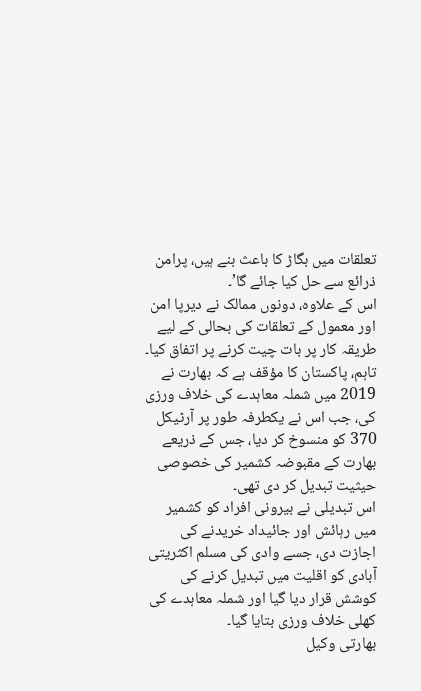تعلقات میں بگاڑ کا باعث بنے ہیں، پرامن ذرائع سے حل کیا جائے گا’۔
اس کے علاوہ، دونوں ممالک نے دیرپا امن اور معمول کے تعلقات کی بحالی کے لیے طریقہ کار پر بات چیت کرنے پر اتفاق کیا۔
تاہم، پاکستان کا مؤقف ہے کہ بھارت نے 2019 میں شملہ معاہدے کی خلاف ورزی کی، جب اس نے یکطرفہ طور پر آرٹیکل 370 کو منسوخ کر دیا، جس کے ذریعے بھارت کے مقبوضہ کشمیر کی خصوصی حیثیت تبدیل کر دی تھی۔
اس تبدیلی نے بیرونی افراد کو کشمیر میں رہائش اور جائیداد خریدنے کی اجازت دی، جسے وادی کی مسلم اکثریتی آبادی کو اقلیت میں تبدیل کرنے کی کوشش قرار دیا گیا اور شملہ معاہدے کی کھلی خلاف ورزی بتایا گیا۔
بھارتی وکیل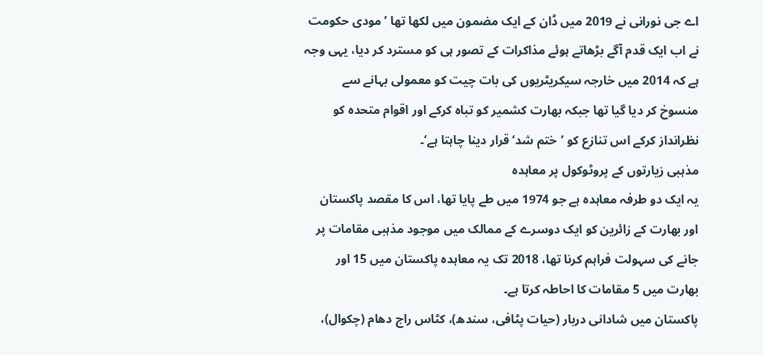اے جی نورانی نے 2019 میں ڈان کے ایک مضمون میں لکھا تھا ’مودی حکومت نے اب ایک قدم آگے بڑھاتے ہوئے مذاکرات کے تصور ہی کو مسترد کر دیا، یہی وجہ ہے کہ 2014 میں خارجہ سیکریٹریوں کی بات چیت کو معمولی بہانے سے منسوخ کر دیا گیا تھا جبکہ بھارت کشمیر کو تباہ کرکے اور اقوام متحدہ کو نظرانداز کرکے اس تنازع کو ’ختم شد‘ قرار دینا چاہتا ہے‘۔
مذہبی زیارتوں کے پروٹوکول پر معاہدہ
یہ ایک دو طرفہ معاہدہ ہے جو 1974 میں طے پایا تھا، اس کا مقصد پاکستان اور بھارت کے زائرین کو ایک دوسرے کے ممالک میں موجود مذہبی مقامات پر جانے کی سہولت فراہم کرنا تھا، 2018 تک یہ معاہدہ پاکستان میں 15 اور بھارت میں 5 مقامات کا احاطہ کرتا ہے۔
پاکستان میں شادانی دربار (حیات پٹافی، سندھ)، کٹاس راج دھام (چکوال)،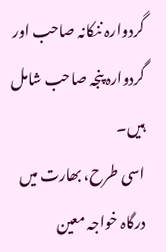گردوارہ ننکانہ صاحب اور گردوارہ پنجہ صاحب شامل ہیں۔
اسی طرح، بھارت میں درگاہ خواجہ معین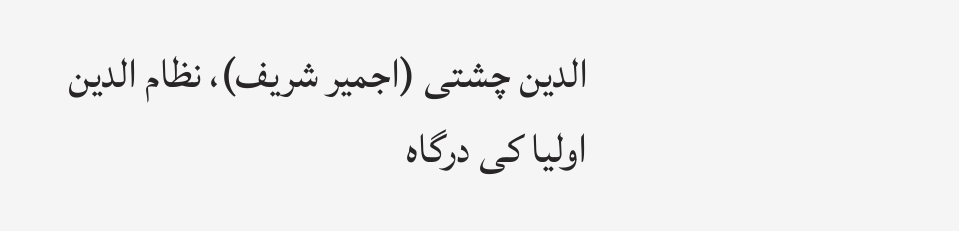الدین چشتی (اجمیر شریف)، نظام الدین اولیا کی درگاہ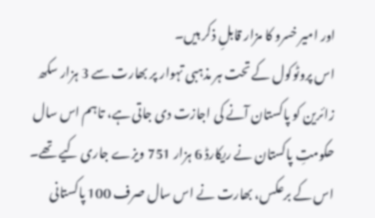اور امیر خسرو کا مزار قابلِ ذکر ہیں۔
اس پروٹوکول کے تحت ہر مذہبی تہوار پر بھارت سے 3 ہزار سکھ زائرین کو پاکستان آنے کی اجازت دی جاتی ہے، تاہم اس سال حکومتِ پاکستان نے ریکارڈ 6 ہزار 751 ویزے جاری کیے تھے۔
اس کے برعکس، بھارت نے اس سال صرف 100 پاکستانی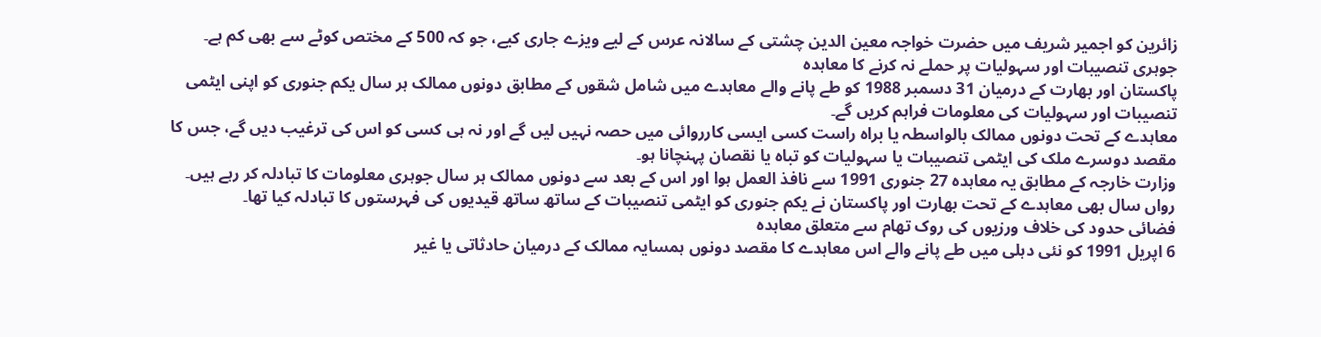زائرین کو اجمیر شریف میں حضرت خواجہ معین الدین چشتی کے سالانہ عرس کے لیے ویزے جاری کیے، جو کہ 500 کے مختص کوٹے سے بھی کم ہے۔
جوہری تنصیبات اور سہولیات پر حملے نہ کرنے کا معاہدہ
پاکستان اور بھارت کے درمیان 31 دسمبر 1988 کو طے پانے والے معاہدے میں شامل شقوں کے مطابق دونوں ممالک ہر سال یکم جنوری کو اپنی ایٹمی تنصیبات اور سہولیات کی معلومات فراہم کریں گے۔
معاہدے کے تحت دونوں ممالک بالواسطہ یا براہ راست کسی ایسی کارروائی میں حصہ نہیں لیں گے اور نہ ہی کسی کو اس کی ترغیب دیں گے، جس کا مقصد دوسرے ملک کی ایٹمی تنصیبات یا سہولیات کو تباہ یا نقصان پہنچانا ہو۔
وزارت خارجہ کے مطابق یہ معاہدہ 27 جنوری 1991 سے نافذ العمل ہوا اور اس کے بعد سے دونوں ممالک ہر سال جوہری معلومات کا تبادلہ کر رہے ہیں۔
رواں سال بھی معاہدے کے تحت بھارت اور پاکستان نے یکم جنوری کو ایٹمی تنصیبات کے ساتھ ساتھ قیدیوں کی فہرستوں کا تبادلہ کیا تھا۔
فضائی حدود کی خلاف ورزیوں کی روک تھام سے متعلق معاہدہ
6 اپریل 1991 کو نئی دہلی میں طے پانے والے اس معاہدے کا مقصد دونوں ہمسایہ ممالک کے درمیان حادثاتی یا غیر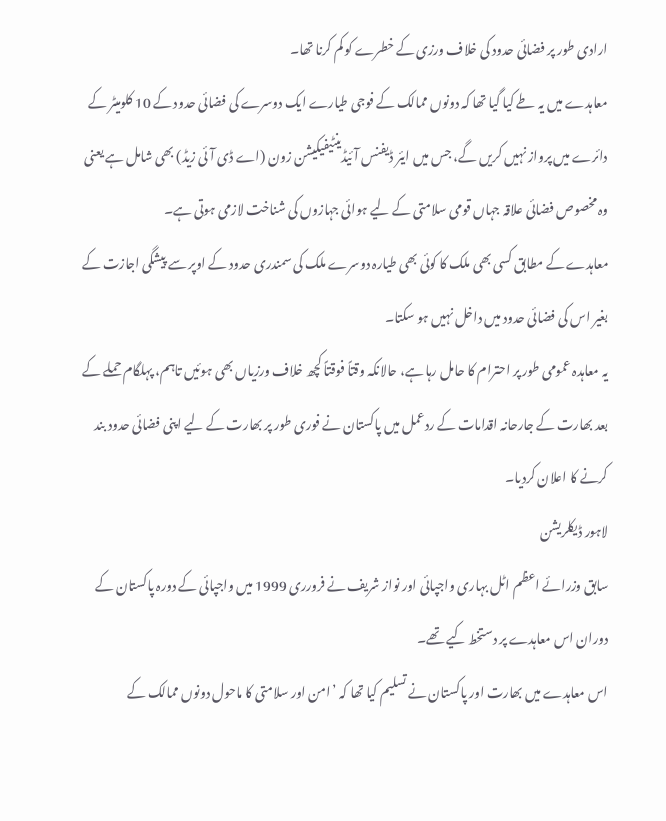ارادی طور پر فضائی حدود کی خلاف ورزی کے خطرے کو کم کرنا تھا۔
معاہدے میں یہ طے کیا گیا تھا کہ دونوں ممالک کے فوجی طیارے ایک دوسرے کی فضائی حدود کے 10 کلومیٹر کے دائرے میں پرواز نہیں کریں گے، جس میں ایئر ڈیفنس آئیڈینٹیفیکیشن زون (اے ڈی آئی زیڈ) بھی شامل ہے یعنی وہ مخصوص فضائی علاقہ جہاں قومی سلامتی کے لیے ہوائی جہازوں کی شناخت لازمی ہوتی ہے۔
معاہدے کے مطابق کسی بھی ملک کا کوئی بھی طیارہ دوسرے ملک کی سمندری حدود کے اوپر سے پیشگی اجازت کے بغیر اس کی فضائی حدود میں داخل نہیں ہو سکتا۔
یہ معاہدہ عمومی طور پر احترام کا حامل رہا ہے، حالانکہ وقتاً فوقتاً کچھ خلاف ورزیاں بھی ہوئیں تاہم، پہلگام حملے کے بعد بھارت کے جارحانہ اقدامات کے ردعمل میں پاکستان نے فوری طور پر بھارت کے لیے اپنی فضائی حدود بند کرنے کا اعلان کردیا۔
لاہور ڈیکلریشن
سابق وزرائے اعظم اٹل بہاری واجپائی اور نواز شریف نے فرورری 1999 میں واجپائی کے دورہ پاکستان کے دوران اس معاہدے پر دستخط کیے تھے۔
اس معاہدے میں بھارت اور پاکستان نے تسلیم کیا تھا کہ ’امن اور سلامتی کا ماحول دونوں ممالک کے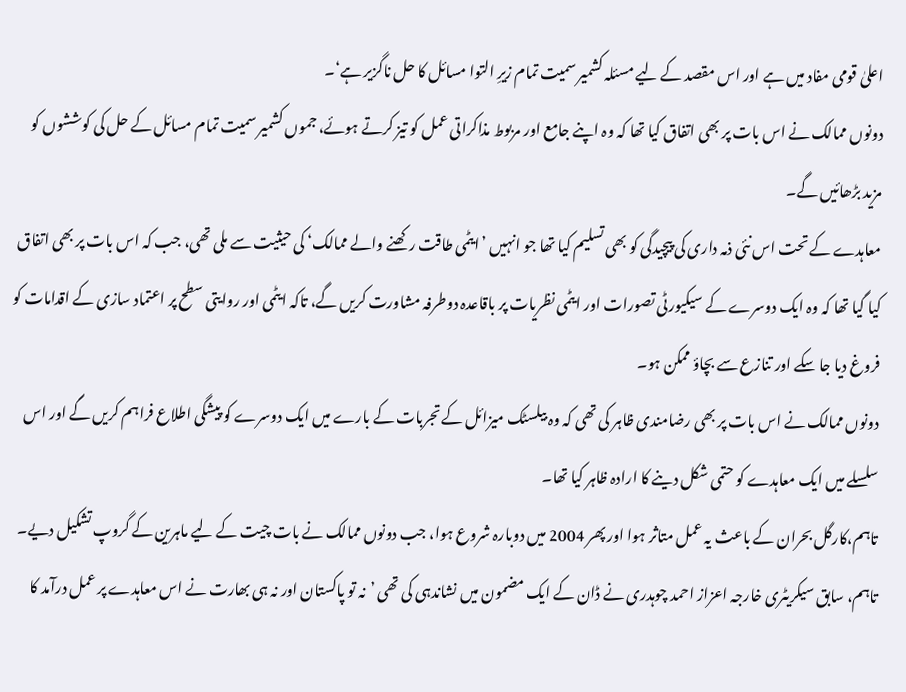اعلیٰ قومی مفاد میں ہے اور اس مقصد کے لیے مسئلہ کشمیر سمیت تمام زیرِ التوا مسائل کا حل ناگزیر ہے‘۔
دونوں ممالک نے اس بات پر بھی اتفاق کیا تھا کہ وہ اپنے جامع اور مربوط مذاکراتی عمل کو تیز کرتے ہوئے، جموں کشمیر سمیت تمام مسائل کے حل کی کوششوں کو مزید بڑھائیں گے۔
معاہدے کے تحت اس نئی ذمہ داری کی پیچیدگی کو بھی تسلیم کیا تھا جو انہیں ’ایٹمی طاقت رکھنے والے ممالک‘ کی حیثیت سے ملی تھی، جب کہ اس بات پر بھی اتفاق کیا گیا تھا کہ وہ ایک دوسرے کے سیکیورٹی تصورات اور ایٹمی نظریات پر باقاعدہ دوطرفہ مشاورت کریں گے، تاکہ ایٹمی اور روایتی سطح پر اعتماد سازی کے اقدامات کو فروغ دیا جا سکے اور تنازع سے بچاؤ ممکن ہو۔
دونوں ممالک نے اس بات پر بھی رضامندی ظاہر کی تھی کہ وہ بیلسٹک میزائل کے تجربات کے بارے میں ایک دوسرے کو پیشگی اطلاع فراہم کریں گے اور اس سلسلے میں ایک معاہدے کو حتمی شکل دینے کا ارادہ ظاہر کیا تھا۔
تاہم،کارگل بحران کے باعث یہ عمل متاثر ہوا اور پھر 2004 میں دوبارہ شروع ہوا، جب دونوں ممالک نے بات چیت کے لیے ماہرین کے گروپ تشکیل دیے۔
تاہم، سابق سیکریٹری خارجہ اعزاز احمد چوہدری نے ڈان کے ایک مضمون میں نشاندہی کی تھی ’نہ تو پاکستان اور نہ ہی بھارت نے اس معاہدے پر عمل درآمد کا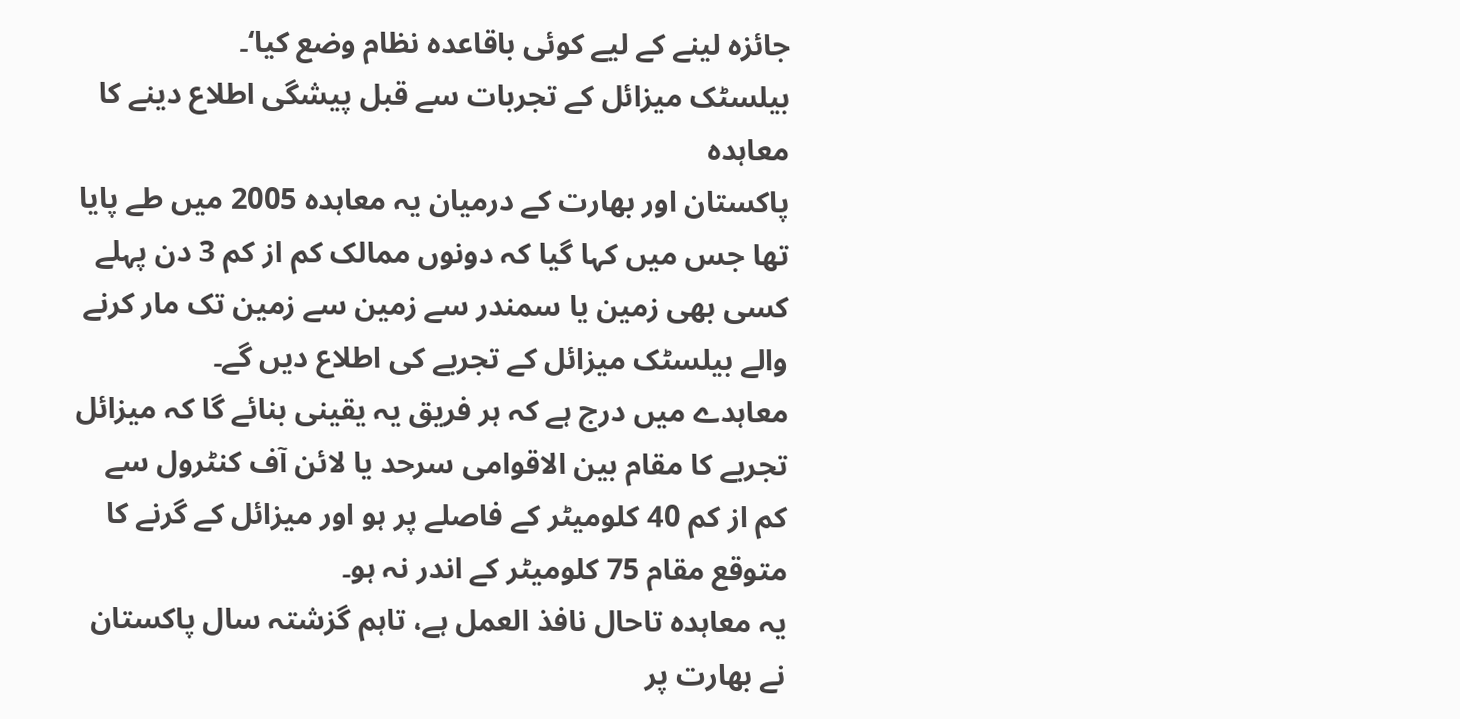جائزہ لینے کے لیے کوئی باقاعدہ نظام وضع کیا‘۔
بیلسٹک میزائل کے تجربات سے قبل پیشگی اطلاع دینے کا معاہدہ
پاکستان اور بھارت کے درمیان یہ معاہدہ 2005 میں طے پایا تھا جس میں کہا گیا کہ دونوں ممالک کم از کم 3 دن پہلے کسی بھی زمین یا سمندر سے زمین سے زمین تک مار کرنے والے بیلسٹک میزائل کے تجربے کی اطلاع دیں گے۔
معاہدے میں درج ہے کہ ہر فریق یہ یقینی بنائے گا کہ میزائل تجربے کا مقام بین الاقوامی سرحد یا لائن آف کنٹرول سے کم از کم 40 کلومیٹر کے فاصلے پر ہو اور میزائل کے گرنے کا متوقع مقام 75 کلومیٹر کے اندر نہ ہو۔
یہ معاہدہ تاحال نافذ العمل ہے، تاہم گزشتہ سال پاکستان نے بھارت پر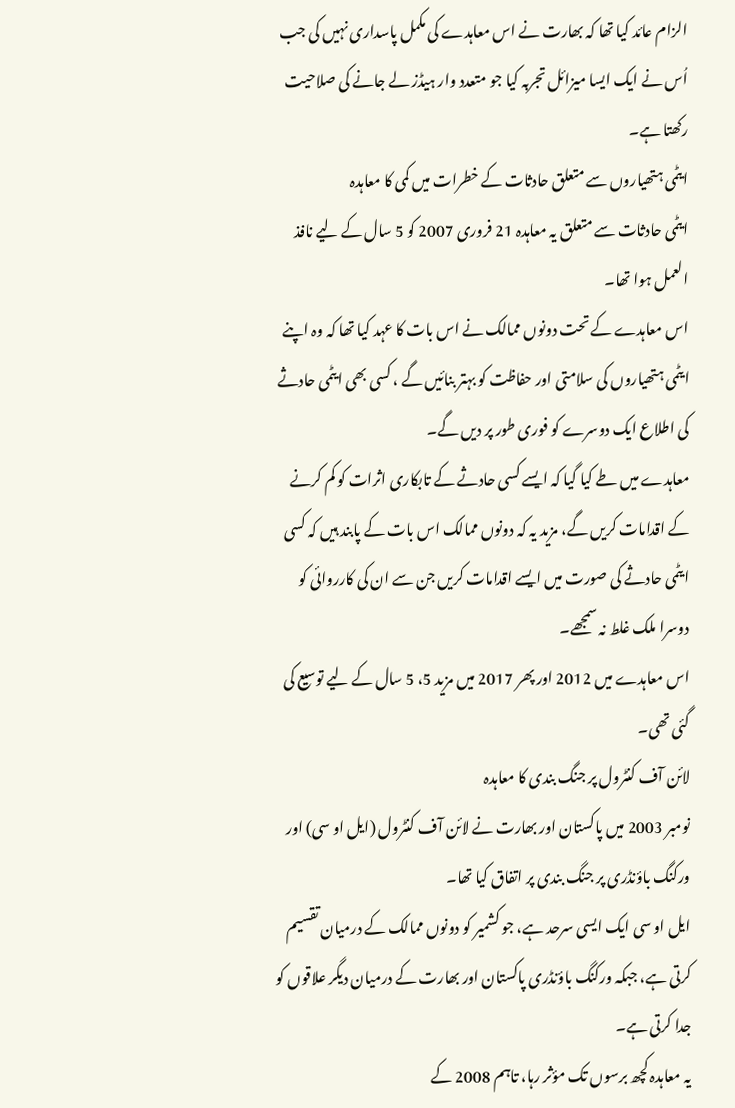الزام عائد کیا تھا کہ بھارت نے اس معاہدے کی مکمل پاسداری نہیں کی جب اُس نے ایک ایسا میزائل تجربہ کیا جو متعدد وار ہیڈز لے جانے کی صلاحیت رکھتا ہے۔
ایٹمی ہتھیاروں سے متعلق حادثات کے خطرات میں کمی کا معاہدہ
ایٹمی حادثات سے متعلق یہ معاہدہ 21 فروری 2007 کو 5 سال کے لیے نافذ العمل ہوا تھا۔
اس معاہدے کے تحت دونوں ممالک نے اس بات کا عہد کیا تھا کہ وہ اپنے ایٹمی ہتھیاروں کی سلامتی اور حفاظت کو بہتر بنائیں گے ، کسی بھی ایٹمی حادثے کی اطلاع ایک دوسرے کو فوری طور پر دیں گے۔
معاہدے میں طے کیا گیا کہ ایسے کسی حادثے کے تابکاری اثرات کو کم کرنے کے اقدامات کریں گے، مزید یہ کہ دونوں ممالک اس بات کے پابند ہیں کہ کسی ایٹمی حادثے کی صورت میں ایسے اقدامات کریں جن سے ان کی کارروائی کو دوسرا ملک غلط نہ سمجھے۔
اس معاہدے میں 2012 اور پھر 2017 میں مزید 5، 5 سال کے لیے توسیع کی گئی تھی۔
لائن آف کنٹرول پر جنگ بندی کا معاہدہ
نومبر 2003 میں پاکستان اور بھارت نے لائن آف کنٹرول (ایل او سی) اور ورکنگ باؤنڈری پر جنگ بندی پر اتفاق کیا تھا۔
ایل او سی ایک ایسی سرحد ہے، جو کشمیر کو دونوں ممالک کے درمیان تقسیم کرتی ہے، جبکہ ورکنگ باؤنڈری پاکستان اور بھارت کے درمیان دیگر علاقوں کو جدا کرتی ہے۔
یہ معاہدہ کچھ برسوں تک مؤثر رہا، تاہم 2008 کے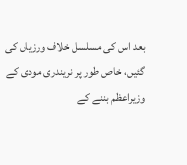بعد اس کی مسلسل خلاف ورزیاں کی گئیں، خاص طور پر نریندری مودی کے وزیراعظم بننے کے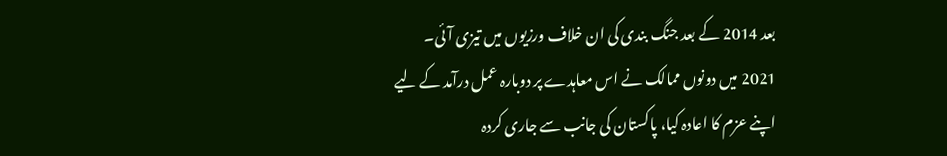بعد 2014 کے بعد جنگ بندی کی ان خلاف ورزیوں میں تیزی آئی۔
2021 میں دونوں ممالک نے اس معاہدے پر دوبارہ عمل درآمد کے لیے اپنے عزم کا اعادہ کیا، پاکستان کی جانب سے جاری کردہ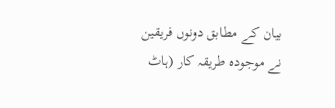بیان کے مطابق دونوں فریقین نے موجودہ طریقہ کار (ہاٹ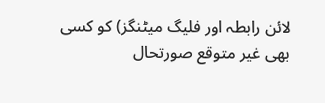لائن رابطہ اور فلیگ میٹنگز) کو کسی بھی غیر متوقع صورتحال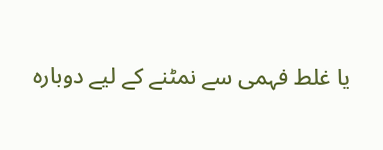یا غلط فہمی سے نمٹنے کے لیے دوبارہ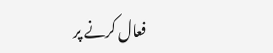فعال کرنے پر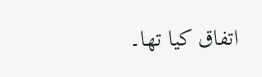اتفاق کیا تھا۔